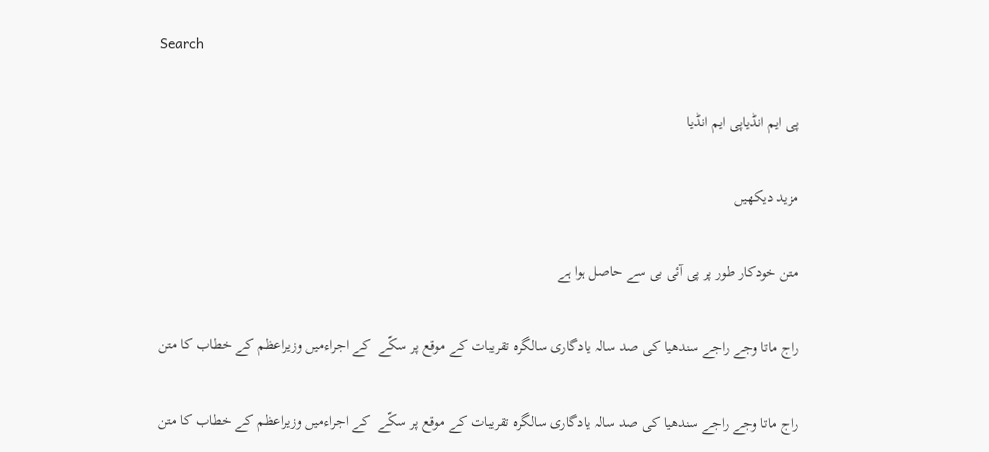Search

پی ایم انڈیاپی ایم انڈیا

مزید دیکھیں

متن خودکار طور پر پی آئی بی سے حاصل ہوا ہے

راج ماتا وجے راجے سندھیا کی صد سالہ یادگاری سالگرہ تقریبات کے موقع پر سکّے  کے اجراءمیں وزیراعظم کے خطاب کا متن

راج ماتا وجے راجے سندھیا کی صد سالہ یادگاری سالگرہ تقریبات کے موقع پر سکّے  کے اجراءمیں وزیراعظم کے خطاب کا متن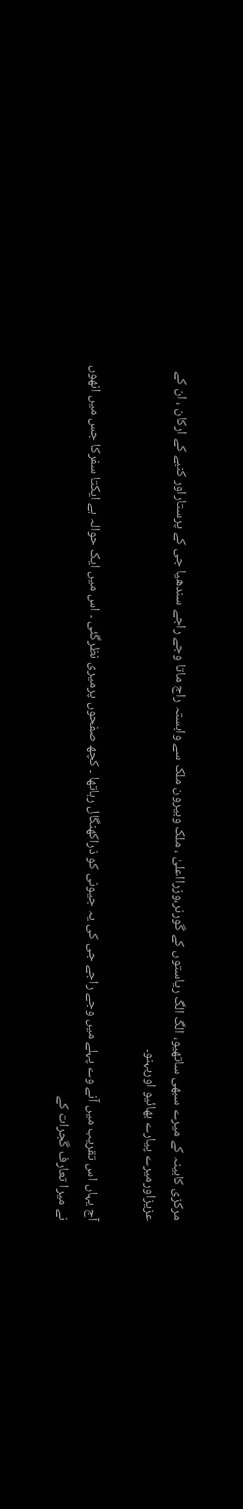مرکزی کابینہ کے میرے سبھی ساتھیو، الگ الگ ریاستوں کے گورنر،وزرااعلیٰ ، ملک وبیرون ملک سے وابستہ راج ماتا وجے راجے سندھیا جی کے پرستاراور کنبے کے ارکان ، ان کے عزیزاورمیرے پیارے بھائیو اوربہنو۔

آج یہاں اس تقریب میں آنے وے پہلے میں وجے راجے جی کی یہ جیونی کو ذراکھنگال رہاتھا ۔ کچھ صفحوں پرمیری نظرگئی ۔ اس میں ایک حوالہ ہے ایکتا سفرکا جس میں انھوں نے میرا تعارف گجرات کے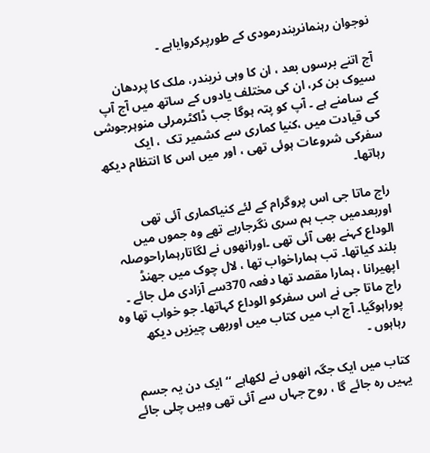نوجوان رہنمانریندرمودی کے طورپرکروایاہے ۔

آج اتنے برسوں بعد ، ان کا وہی نریندر، ملک کا پردھان سیوک بن کر، ان کی مختلف یادوں کے ساتھ میں آج آپ کے سامنے ہے ۔ آپ کو پتہ ہوگا جب ڈاکٹرمرلی منوہرجوشی کی قیادت میں ،کنیا کماری سے کشمیر تک  ، ایک سفرکی شروعات ہوئی تھی ، اور میں اس کا انتظام دیکھ رہاتھا۔

راج ماتا جی اس پروگرام کے لئے کنیاکماری آئی تھی اوربعدمیں جب ہم سری نگرجارہے تھے وہ جموں میں الوداع کہنے بھی آئی تھی ۔اورانھوں نے لگاتارہماراحوصلہ بلند کیاتھا۔ تب ہماراخواب تھا ، لال چوک میں جھنڈ اپھیرانا ، ہمارا مقصد تھا دفعہ 370سے آزادی مل جائے ۔ راج ماتا جی نے اس سفرکو الوداع کہاتھا۔ جو خواب تھا وہ پوراہوگیا۔ آج اب میں کتاب میں اوربھی چیزیں دیکھ رہاہوں ۔

کتاب میں ایک جگہ انھوں نے لکھاہے ‘‘ ایک دن یہ جسم یہیں رہ جائے گا ، روح جہاں سے آئی تھی وہیں چلی جائے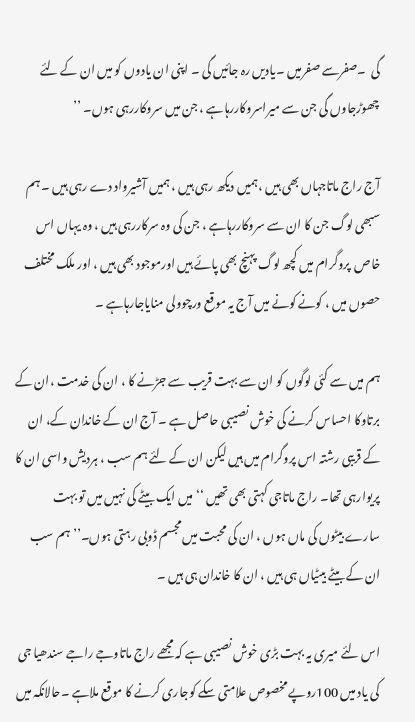گی  ۔صفرسے صفرمیں ۔یادیں رہ جائیں گی ۔ اپنی ان یادوں کو میں ان کے لئے چھوڑجاوں گی جن سے میراسروکاررہاہے ، جن میں سروکاررہی ہوں۔ ’’

آج راج ماتاجہاں بھی ہیں ،ہمیں دیکھ رہی ہیں ، ہمیں آشیرواد دے رہی ہیں ۔ ہم سبھی لوگ جن کا ان سے سروکاررہاہے ، جن کی وہ سرکاررہی ہیں ، وہ یہاں اس خاص  پروگرام میں کچھ لوگ پہنچ بھی پائے ہیں اورموجود بھی ہیں ، اور ملک مختلف حصوں میں ، کونے کونے میں آج یہ موقع ورچوولی منایاجارہاہے ۔

ہم میں سے کئی لوگوں کو ان سے بہت قریب سے جڑنے کا ، ان کی خدمت ،ان کے برتاوکا احساس کرنے کی خوش نصیبی حاصل ہے ۔ آج ان کے خاندان کے، ان کے قریبی رشتہ اس پروگرام میں ہیں لیکن ان کے لئے ہم سب ، ہردیش واسی ان کا پریوارہی تھا۔ راج ماتاجی کہتی بھی تھیں ‘‘ میں ایک بیٹے کی نہیں میں تو بہت سارے بیٹوں کی ماں ہوں ، ان کی محبت میں مجسم ڈوبی رہتی ہوں۔’’ ہم سب ان کے بیٹے بیٹیاں ہی ہیں ، ان کا خاندان ہی ہیں ۔

اس لئے میری یہ بہت بڑی خوش نصیبی ہے کہ مجھے راج ماتاوجے راجے سندھیا جی کی یاد میں 100روپے مخصوص علامتی سکے کوجاری کرنے کا موقع ملاہے ۔حالانکہ میں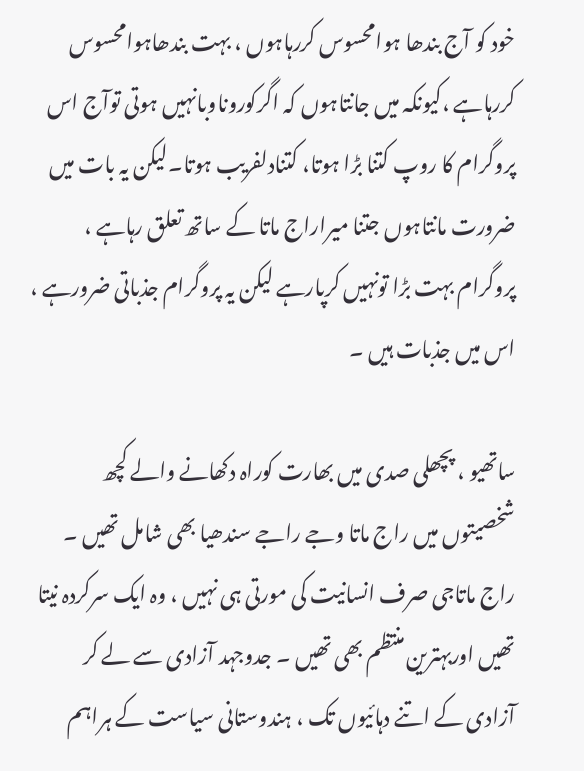خود کو آج بندھا ہوامحسوس کررہاہوں ، بہت بندھاہوامحسوس کررہاہے ،کیونکہ میں جانتاہوں کہ اگرکوروناوبانہیں ہوتی توآج اس پروگرام کا روپ کتنا بڑا ہوتا، کتنادلفریب ہوتا۔لیکن یہ بات میں ضرورت مانتاہوں جتنا میراراج ماتا کے ساتھ تعلق رہاہے ، پروگرام بہت بڑا تونہیں کرپارہے لیکن یہ پروگرام جذباتی ضرورہے ، اس میں جذبات ہیں ۔

ساتھیو ، پچھلی صدی میں بھارت کوراہ دکھانے والے کچھ شخصیتوں میں راج ماتا وجے راجے سندھیا بھی شامل تھیں ۔ راج ماتاجی صرف انسانیت کی مورتی ہی نہیں ، وہ ایک سرکردہ نیتا تھیں اوربہترین منتظم بھی تھیں ۔ جدوجہد آزادی سے لے کر آزادی کے اتنے دہائیوں تک ، ہندوستانی سیاست کے ہراہم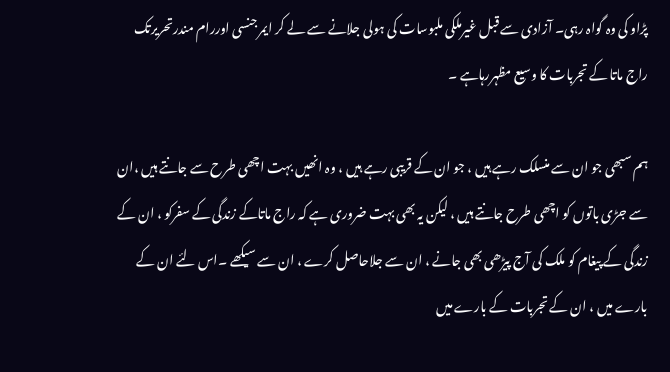پڑاو کی وہ گواہ رہی۔ آزادی سے قبل غیرملکی ملبوسات کی ہولی جلانے سے لے کر ایمرجنسی اوررام مندرتحریرتک راج ماتا کے تجربات کا وسیع مظہررہاہے ۔

ہم سبھی جو ان سے منسلک رہے ہیں ، جو ان کے قریبی رہے ہیں ، وہ انھیں بہت اچھی طرح سے جانتے ہیں ،ان سے جڑی باتوں کو اچھی طرح جانتے ہیں ، لیکن یہ بھی بہت ضروری ہے کہ راج ماتاکے زندگی کے سفرکو ، ان کے زندگی کے پیغام کو ملک کی آج پیڑھی بھی جانے ، ان سے جلاحاصل کرے ، ان سے سیکھے ۔اس لئے ان کے بارے میں ، ان کے تجربات کے بارے میں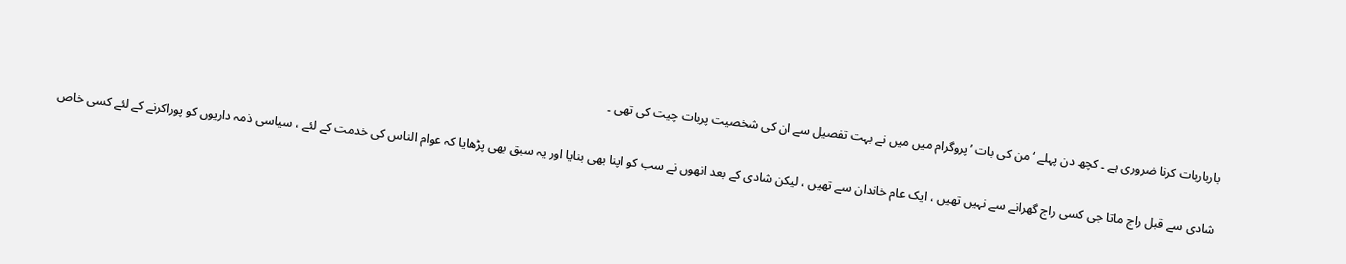بارباربات کرنا ضروری ہے ۔ کچھ دن پہلے ‘من کی بات ’پروگرام میں میں نے بہت تفصیل سے ان کی شخصیت پربات چیت کی تھی ۔

شادی سے قبل راج ماتا جی کسی راج گھرانے سے نہیں تھیں ، ایک عام خاندان سے تھیں ، لیکن شادی کے بعد انھوں نے سب کو اپنا بھی بنایا اور یہ سبق بھی پڑھایا کہ عوام الناس کی خدمت کے لئے ، سیاسی ذمہ داریوں کو پوراکرنے کے لئے کسی خاص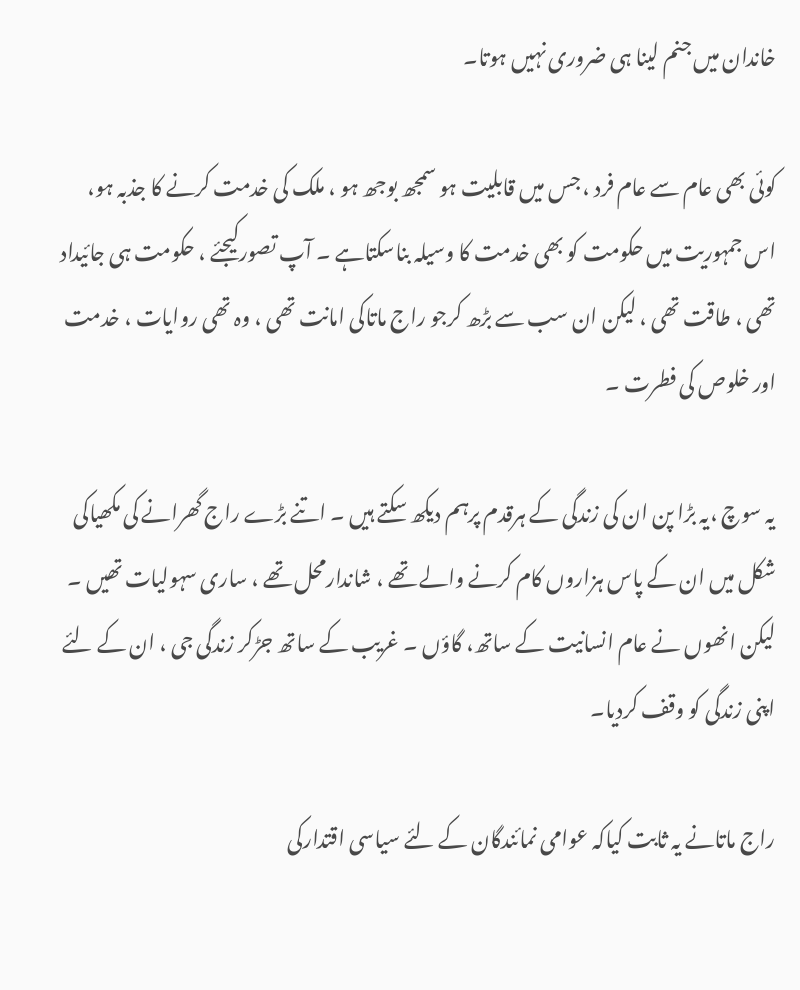خاندان میں جنم لینا ہی ضروری نہیں ہوتا۔

کوئی بھی عام سے عام فرد ، جس میں قابلیت ہو سمجھ بوجھ ہو ، ملک کی خدمت کرنے کا جذبہ ہو، اس جمہوریت میں حکومت کو بھی خدمت کا وسیلہ بناسکتاہے ۔ آپ تصورکیجئے ، حکومت ہی جائیداد تھی ، طاقت تھی ، لیکن ان سب سے بڑھ کرجو راج ماتاکی امانت تھی ، وہ تھی روایات ، خدمت اور خلوص کی فطرت ۔

یہ سوچ ،یہ بڑا پن ان کی زندگی کے ہرقدم پرہم دیکھ سکتے ہیں ۔ اتنے بڑے راج گھرانے کی مکھیاکی شکل میں ان کے پاس ہزاروں کام کرنے والے تھے ، شاندارمحل تھے ، ساری سہولیات تھیں ۔ لیکن انھوں نے عام انسانیت کے ساتھ، گاؤں ۔ غریب کے ساتھ جڑکر زندگی جی ، ان کے لئے اپنی زندگی کو وقف کردیا۔

راج ماتانے یہ ثابت کیاکہ عوامی نمائندگان کے لئے سیاسی اقتدارکی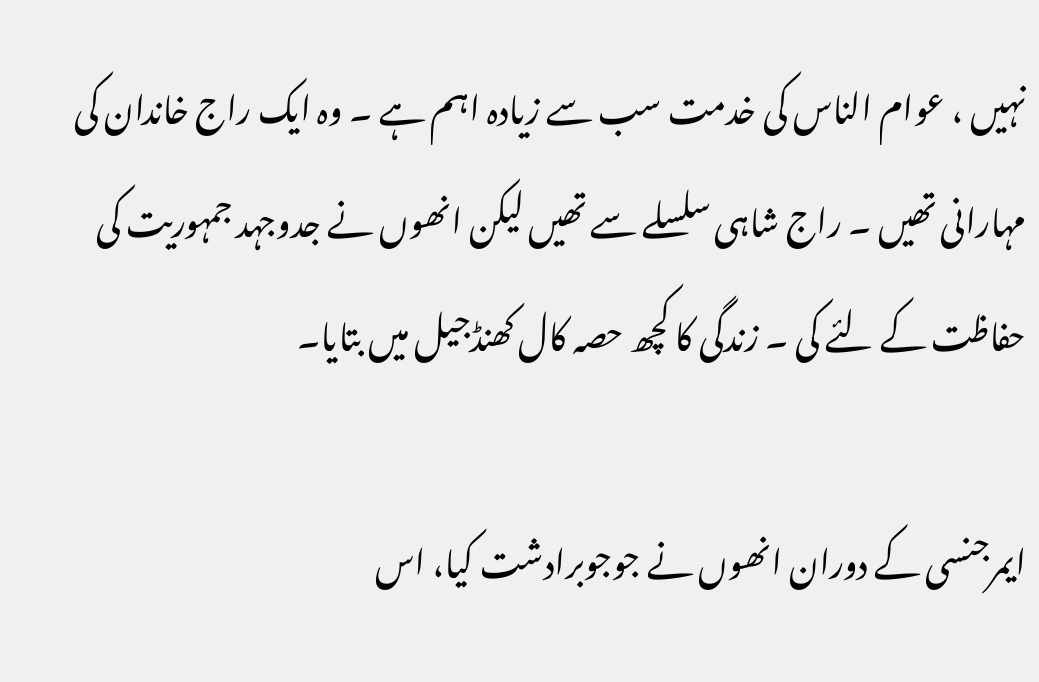نہیں ، عوام الناس کی خدمت سب سے زیادہ اہم ہے ۔ وہ ایک راج خاندان کی مہارانی تھیں ۔ راج شاہی سلسلے سے تھیں لیکن انھوں نے جدوجہد جمہوریت کی حفاظت کے لئے کی ۔ زندگی کا کچھ حصہ کال کھنڈجیل میں بتایا۔

ایمرجنسی کے دوران انھوں نے جوجوبرادشت کیا، اس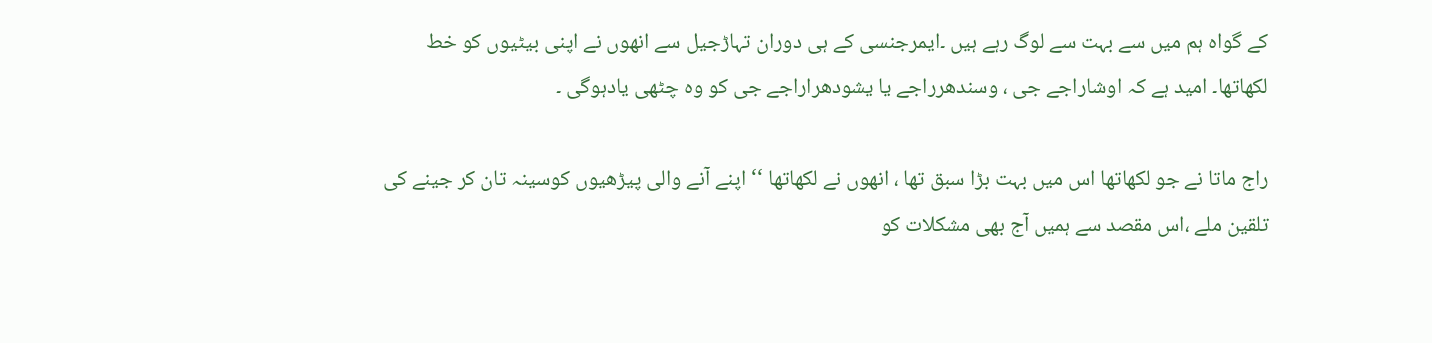کے گواہ ہم میں سے بہت سے لوگ رہے ہیں ۔ایمرجنسی کے ہی دوران تہاڑجیل سے انھوں نے اپنی بیٹیوں کو خط لکھاتھا۔ امید ہے کہ اوشاراجے جی ، وسندھرراجے یا یشودھراراجے جی کو وہ چٹھی یادہوگی ۔

راج ماتا نے جو لکھاتھا اس میں بہت بڑا سبق تھا ، انھوں نے لکھاتھا ‘‘ اپنے آنے والی پیڑھیوں کوسینہ تان کر جینے کی تلقین ملے ،اس مقصد سے ہمیں آج بھی مشکلات کو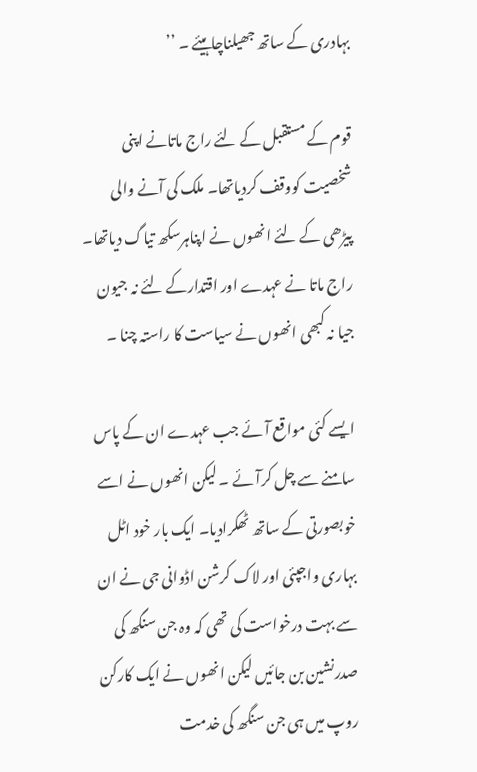بہادری کے ساتھ جھیلناچاہیئے ۔ ’’

قوم کے مستقبل کے لئے راج ماتانے اپنی شخصیت کووقف کردیاتھا۔ ملک کی آنے والی پیڑھی کے لئے انھوں نے اپناہرسکھ تیاگ دیاتھا۔ راج ماتا نے عہدے اور اقتدارکے لئے نہ جیون جیا نہ کبھی انھوں نے سیاست کا راستہ چنا ۔

ایسے کئی مواقع آئے جب عہدے ان کے پاس سامنے سے چل کرآئے ۔ لیکن انھوں نے اسے خوبصورتی کے ساتھ ٹھکرادیا۔ ایک بار خود اٹل بہاری واجپئی اور لاک کرشن اڈوانی جی نے ان سے بہت درخواست کی تھی کہ وہ جن سنگھ کی صدرنشین بن جائیں لیکن انھوں نے ایک کارکن روپ میں ہی جن سنگھ کی خدمت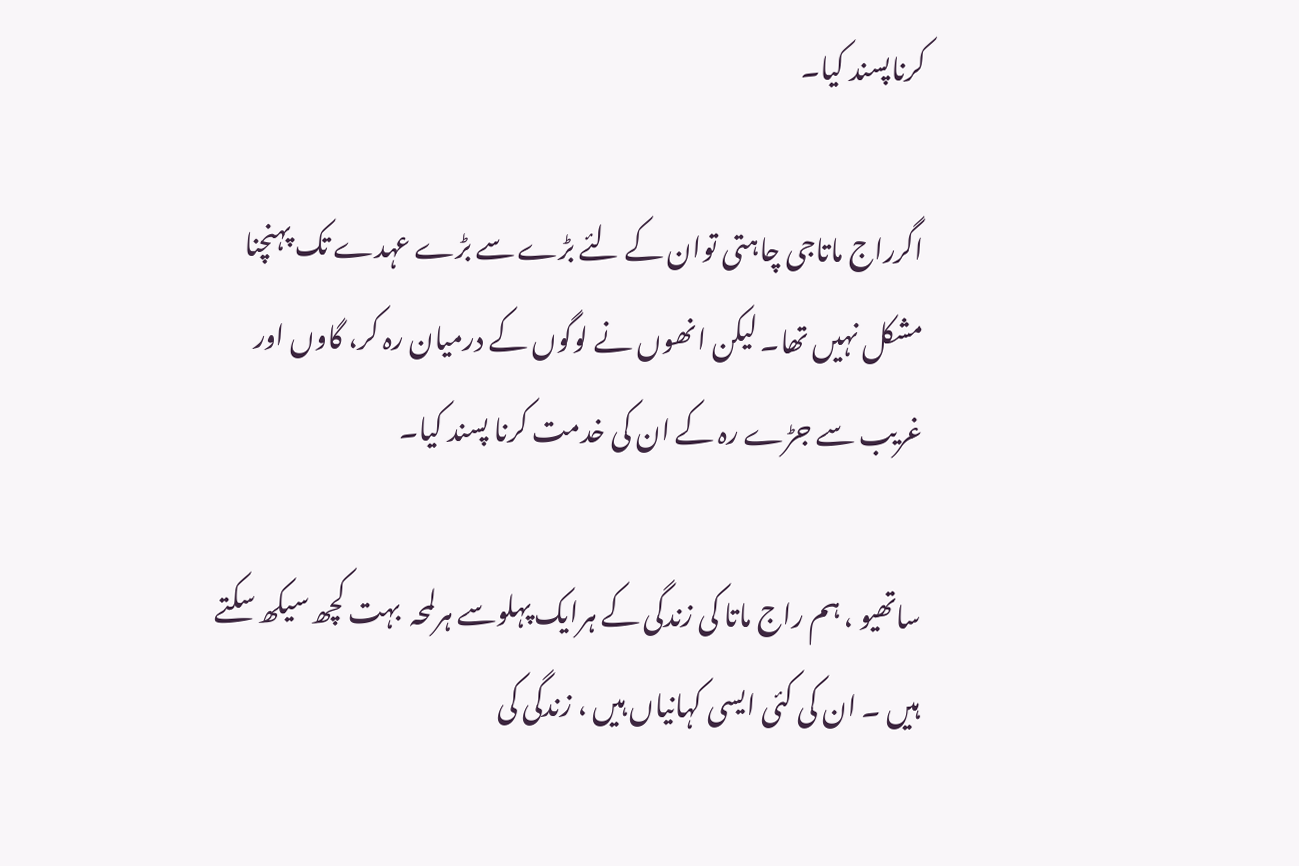کرناپسند کیا۔

اگرراج ماتاجی چاہتی توان کے لئے بڑے سے بڑے عہدے تک پہنچنا مشکل نہیں تھا۔ لیکن انھوں نے لوگوں کے درمیان رہ کر، گاوں اور غریب سے جڑے رہ کے ان کی خدمت کرنا پسند کیا۔

ساتھیو ، ہم راج ماتا کی زندگی کے ہرایک پہلوسے ہرلمحہ  بہت کچھ سیکھ سکتے ہیں ۔ ان کی کئی ایسی کہانیاں ہیں ، زندگی کی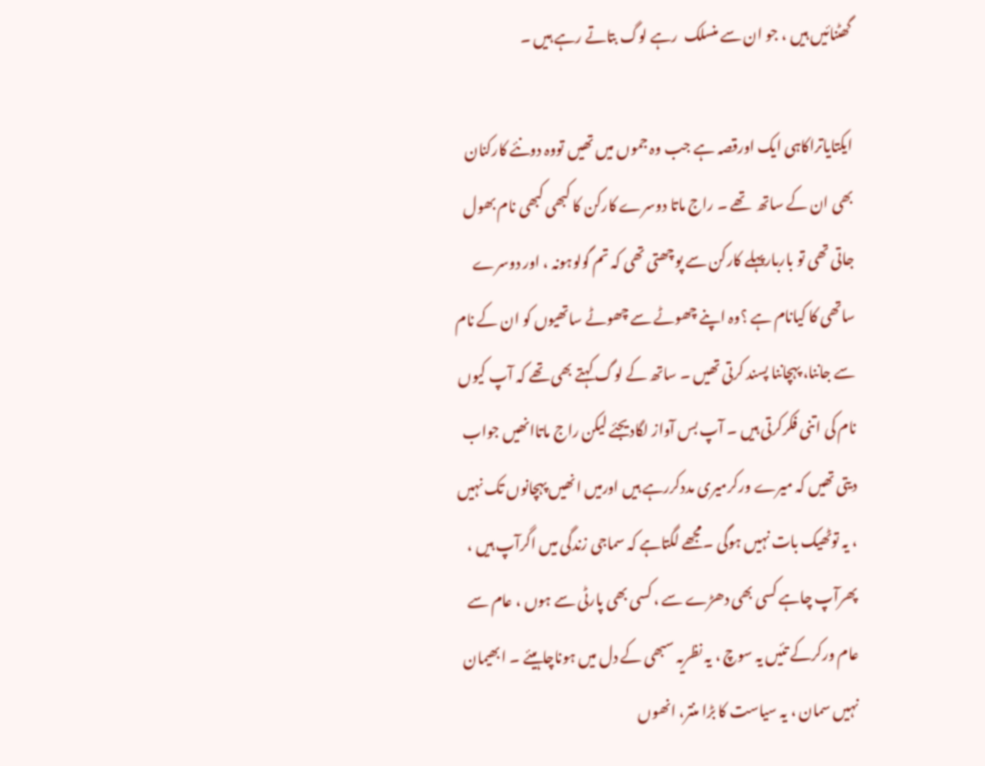گھٹنائیں ہیں ، جو ان سے منسلک  رہے لوگ بتاتے رہے ہیں ۔

ایکتایاتراکاہی ایک اورقصہ ہے جب وہ جموں میں تھیں تووہ دونئے کارکنان بھی ان کے ساتھ  تھے ۔ راج ماتا دوسرے کارکن کا کبھی کبھی نام بھول جاتی تھی تو باربارپہلے کارکن سے پوچھتی تھی کہ تم گولوہونہ ، اور دوسرے ساتھی کا کیانام ہے ؟وہ اپنے چھوٹے سے چھوٹے ساتھیوں کو ان کے نام سے جاننا، پہچاننا پسند کرتی تھیں ۔ ساتھ کے لوگ کہتے بھی تھے کہ آپ کیوں  نام کی اتنی فکرکرتی ہیں ۔ آپ بس آواز لگادیجئے لیکن راج ماتاانھیں جواب دیتی تھیں کہ میرے ورکرمیری مددکررہے ہیں اورمیں انھیں پہچانوں تک نہیں ، یہ توٹھیک بات نہیں ہوگی ۔مجھے لگتاہے کہ سماجی زندگی میں اگرآپ ہیں ، پھرآپ چاہے کسی بھی دھڑے سے ، کسی بھی پارٹی سے ہوں ، عام سے عام ورکرکے تئیں یہ سوچ ، یہ نظریہ سبھی کے دل میں ہوناچاہیئے ۔ ابھیمان نہیں سمان ، یہ سیاست کا بڑا منتر، انھوں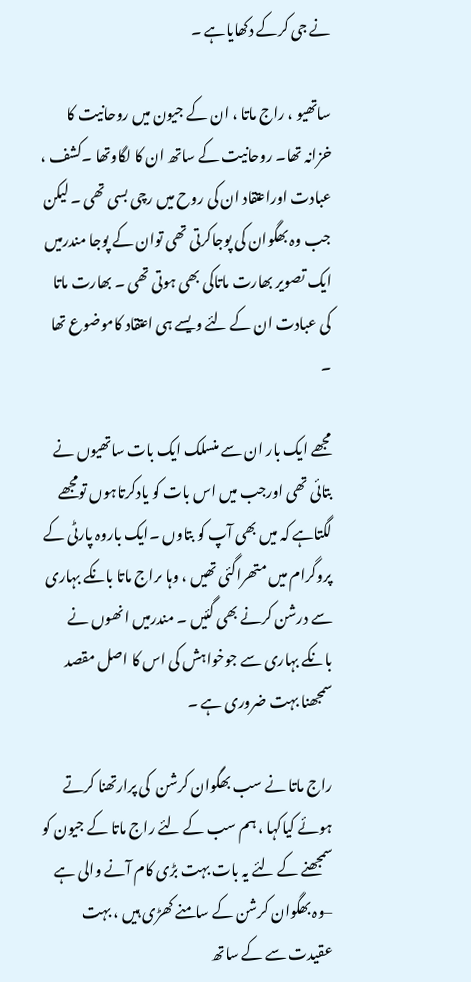نے جی کرکے دکھایاہے ۔

ساتھیو ، راج ماتا ، ان کے جیون میں روحانیت کا خزانہ تھا۔ روحانیت کے ساتھ ان کا لگاوتھا ۔کشف ، عبادت اوراعتقاد ان کی روح میں رچی بسی تھی ۔ لیکن جب وہ بھگوان کی پوجاکرتی تھی توان کے پوجا مندرمیں ایک تصویر بھارت ماتاکی بھی ہوتی تھی ۔ بھارت ماتا کی عبادت ان کے لئے ویسے ہی اعتقاد کاموضوع تھا ۔

مجھے ایک بار ان سے منسلک ایک بات ساتھیوں نے بتائی تھی اورجب میں اس بات کو یادکرتاہوں تومجھے  لگتاہے کہ میں بھی آپ کو بتاوں ۔ایک باروہ پارٹی کے پروگرام میں متھراگئی تھیں ، وہا ںراج ماتا بانکے بہاری سے درشن کرنے بھی گئیں ۔ مندرمیں انھوں نے بانکے بہاری سے جوخواہش کی اس کا اصل مقصد سمجھنا بہت ضروری ہے ۔

راج ماتا نے سب بھگوان کرشن  کی پرارتھنا کرتے ہوئے کیاکہا ، ہم سب کے لئے راج ماتا کے جیون کو سمجھنے کے لئے یہ بات بہت بڑی کام آنے والی ہے –وہ بھگوان کرشن کے سامنے کھڑی ہیں ، بہت عقیدت سے کے ساتھ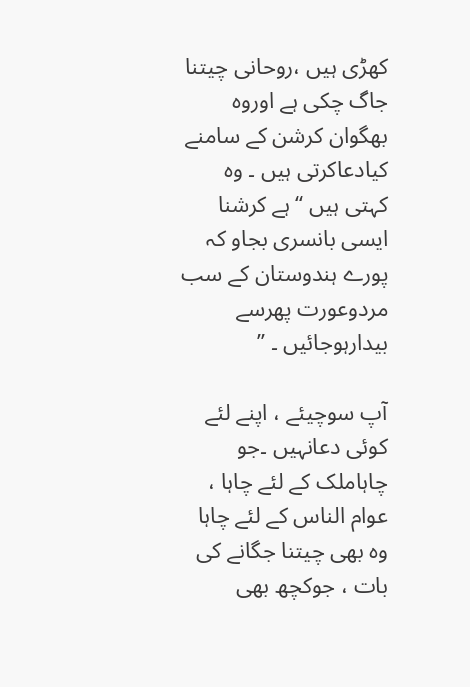کھڑی ہیں ،روحانی چیتنا جاگ چکی ہے اوروہ بھگوان کرشن کے سامنے کیادعاکرتی ہیں ۔ وہ کہتی ہیں ‘‘ہے کرشنا ایسی بانسری بجاو کہ پورے ہندوستان کے سب مردوعورت پھرسے بیدارہوجائیں ۔ ’’

آپ سوچیئے ، اپنے لئے کوئی دعانہیں ۔جو چاہاملک کے لئے چاہا ، عوام الناس کے لئے چاہا وہ بھی چیتنا جگانے کی بات ، جوکچھ بھی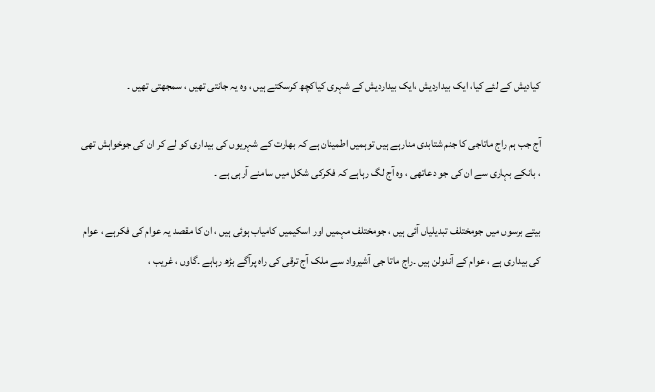کیادیش کے لئے کیا، ایک بیداردیش ،ایک بیداردیش کے شہری کیاکچھ کرسکتے ہیں ، وہ یہ جانتی تھیں ، سمجھتی تھیں ۔

آج جب ہم راج ماتاجی کا جنم شتابدی منارہے ہیں توہمیں اطمینان ہے کہ بھارت کے شہریوں کی بیداری کو لے کر ان کی جوخواہش تھی ، بانکے بہاری سے ان کی جو دعاتھی ، وہ آج لگ رہاہے کہ فکرکی شکل میں سامنے آرہی ہے ۔

بیتے برسوں میں جومختلف تبدیلیاں آئی ہیں ، جومختلف مہمیں اور اسکیمیں کامیاب ہوئی ہیں ، ان کا مقصد یہ عوام کی فکرہے ، عوام کی بیداری ہے ، عوام کے آندولن ہیں ۔راج ماتا جی آشیرواد سے ملک آج ترقی کی راہ پرآگے بڑھ رہاہے ۔گاوں ، غریب ،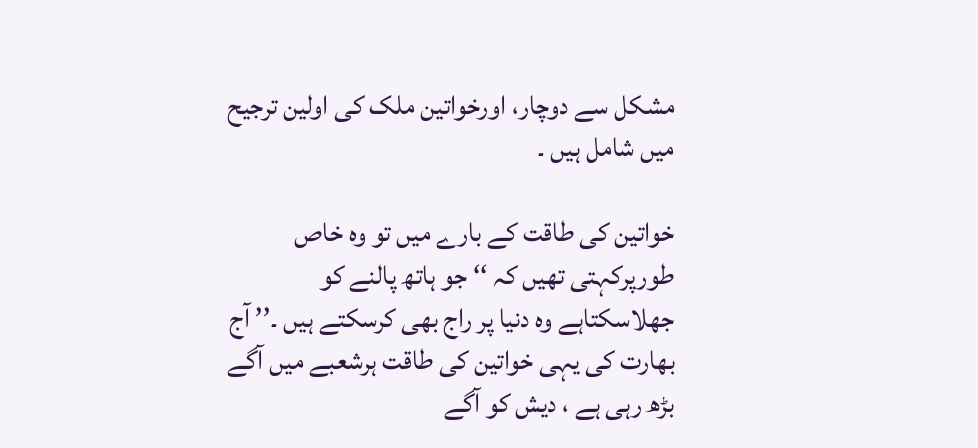مشکل سے دوچار، اورخواتین ملک کی اولین ترجیح میں شامل ہیں ۔

خواتین کی طاقت کے بارے میں تو وہ خاص طورپرکہتی تھیں کہ ‘‘ جو ہاتھ پالنے کو جھلاسکتاہے وہ دنیا پر راج بھی کرسکتے ہیں ۔’’ آج بھارت کی یہی خواتین کی طاقت ہرشعبے میں آگے بڑھ رہی ہے ، دیش کو آگے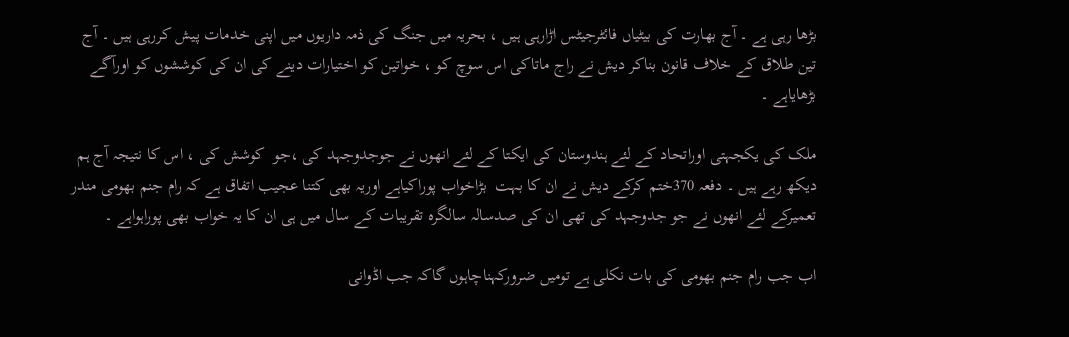بڑھا رہی ہے ۔ آج بھارت کی بیٹیاں فائٹرجیٹس اڑارہی ہیں ، بحریہ میں جنگ کی ذمہ داریوں میں اپنی خدمات پیش کررہی ہیں ۔ آج تین طلاق کے خلاف قانون بناکر دیش نے راج ماتاکی اس سوچ کو ، خواتین کو اختیارات دینے کی ان کی کوششوں کو اورآگے بڑھایاہے ۔

ملک کی یکجہتی اوراتحاد کے لئے ہندوستان کی ایکتا کے لئے انھوں نے جوجدوجہد کی ،جو  کوشش کی ، اس کا نتیجہ آج ہم دیکھ رہے ہیں ۔ دفعہ 370ختم کرکے دیش نے ان کا بہت  بڑاخواب پوراکیاہے اوریہ بھی کتنا عجیب اتفاق ہے کہ رام جنم بھومی مندر تعمیرکے لئے انھوں نے جو جدوجہد کی تھی ان کی صدسالہ سالگرہ تقریبات کے سال میں ہی ان کا یہ خواب بھی پوراہواہے ۔

اب جب رام جنم بھومی کی بات نکلی ہے تومیں ضرورکہناچاہوں گاکہ جب اڈوانی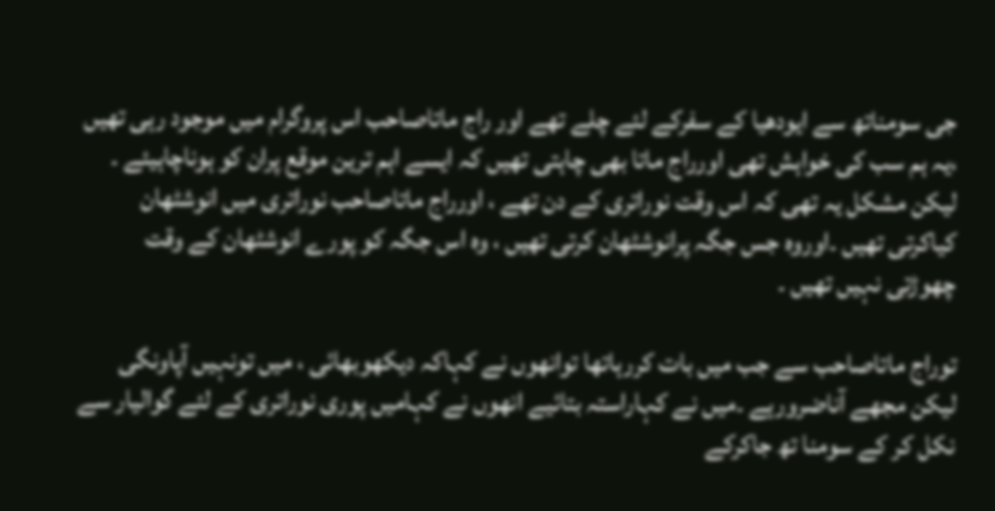جی سومناتھ سے ایودھیا کے سفرکے لئے چلے تھے اور راج ماتاصاحب اس پروگرام میں موجود رہی تھیں ،یہ ہم سب کی خواہش تھی اورراج ماتا بھی چاہتی تھیں کہ ایسے اہم ترین موقع پران کو ہوناچاہیئے ۔ لیکن مشکل یہ تھی کہ اس وقت نوراتری کے دن تھے ، اورراج ماتاصاحب نوراتری میں انوشٹھان کیاکرتی تھیں ۔اوروہ جس جگہ پرانوشٹھان کرتی تھیں ، وہ اس جگہ کو پورے انوشٹھان کے وقت چھوڑتی نہیں تھیں ۔

توراج ماتاصاحب سے جب میں بات کررہاتھا توانھوں نے کہاکہ دیکھوبھائی ، میں تونہیں آپاونگی لیکن مجھے آناضرورہے ۔میں نے کہاراستہ بتائیے انھوں نے کہامیں پوری نوراتری کے لئے گوالیار سے نکل کر کے سومنا تھ جاکرکے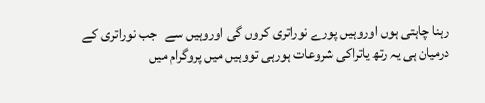رہنا چاہتی ہوں اوروہیں پورے نوراتری کروں گی اوروہیں سے   جب نوراتری کے درمیان ہی یہ رتھ یاتراکی شروعات ہورہی تووہیں میں پروگرام میں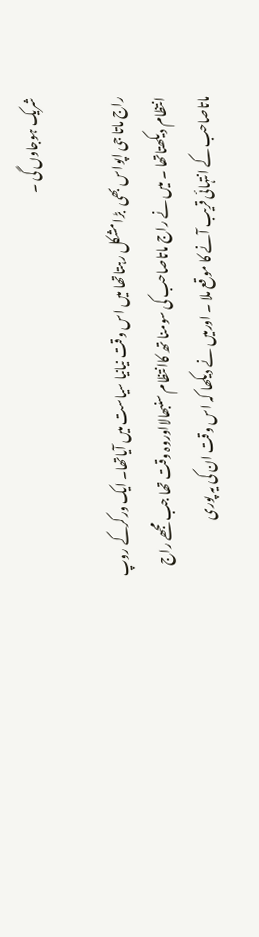شریک ہوجاوں گی ۔

راج ماتا جی اپواس بھی  بڑامشکل رہتاتھا میں اس وقت نیانیا سیاست میں آیاتھا۔ ایک ورکرکے روپ انتظام دیکھتاتھا ۔ میں نے راج ماتاصاحب کی سومنا تھ کاانتظام سنبھالااوروہ وقت تھا جب مجھے راج ماتاصاحب کے انتہائی قریب آنے کا موقع ملا ۔ اورمیں نے دیکھا کہ اس وقت ان کی یہ پوری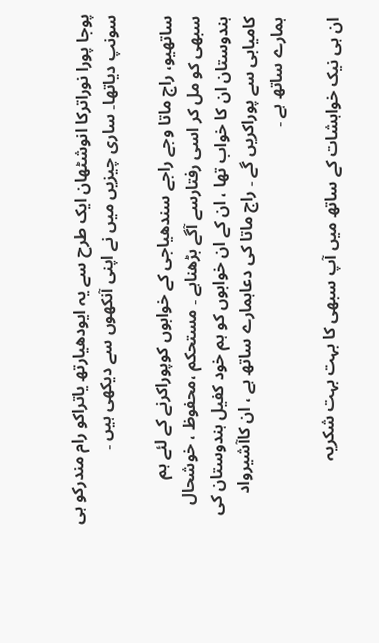پوجا پورا نوراترکا انوشٹھان ایک طرح سے یہ ایودھیارتھ یاتراکو رام مندرکو ہی سونپ دیاتھا۔ ساری چیزیں میں نے اپنی آنکھوں سے دیکھی ہیں ۔

ساتھیو، راج ماتا وجے راجے سندھیاجی کے خوابوں کوپوراکرنے کے لئے ہم سبھی کو مل کر اسی رفتارسے آگے بڑھناہے ۔ مستحکم ،محفوظ ، خوشحال ہندوستان ان کا خواب تھا ، ان کے ان خوابوں کو ہم خود کفیل ہندوستان کی کامیابی سے پوراکریں گے ۔ راج ماتا کی دعاہمارے ساتھ ہے ، ان کاآشیرواد ہمارے ساتھ ہے ۔

ان ہی نیک خواہشات کے ساتھ میں آپ سبھی کا بہت بہت شکریہ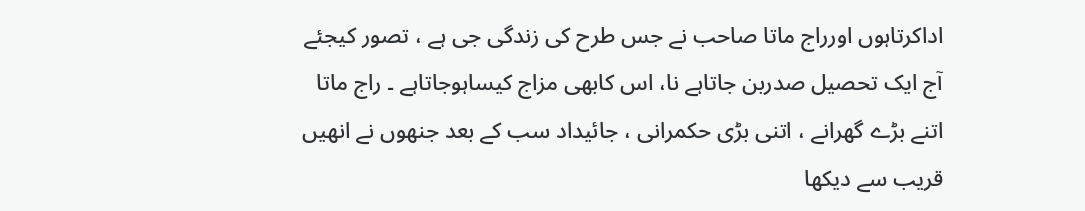اداکرتاہوں اورراج ماتا صاحب نے جس طرح کی زندگی جی ہے ، تصور کیجئے آج ایک تحصیل صدربن جاتاہے نا، اس کابھی مزاج کیساہوجاتاہے ۔ راج ماتا اتنے بڑے گھرانے ، اتنی بڑی حکمرانی ، جائیداد سب کے بعد جنھوں نے انھیں قریب سے دیکھا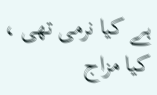ہے کیا نرمی تھی ، کیا مزاج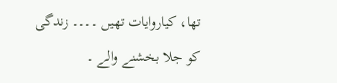تھا، کیاروایات تھیں ۔۔۔۔ زندگی کو جلا بخشنے والے ۔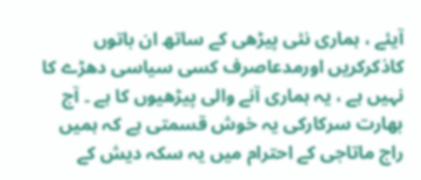آیئے ، ہماری نئی پیڑھی کے ساتھ ان باتوں کاذکرکریں اورمدعاصرف کسی سیاسی دھڑے کا نہیں ہے ، یہ ہماری آنے والی پیڑھیوں کا ہے ۔ آج بھارت سرکارکی یہ خوش قسمتی ہے کہ ہمیں  راج ماتاجی کے احترام میں یہ سکہ دیش کے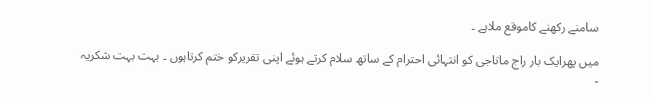سامنے رکھنے کاموقع ملاہے ۔

میں پھرایک بار راج ماتاجی کو انتہائی احترام کے ساتھ سلام کرتے ہوئے اپنی تقریرکو ختم کرتاہوں ۔ بہت بہت شکریہ ۔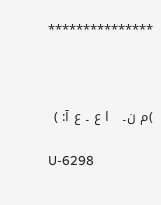***************



)م ن۔   ا ع ۔ ع آ: )

U-6298